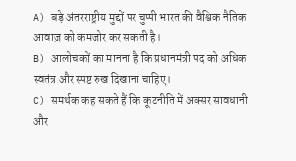A) बड़े अंतरराष्ट्रीय मुद्दों पर चुप्पी भारत की वैश्विक नैतिक
आवाज़ को कमजोर कर सकती है।
B) आलोचकों का मानना है कि प्रधानमंत्री पद को अधिक
स्वतंत्र और स्पष्ट रुख दिखाना चाहिए।
C) समर्थक कह सकते हैं कि कूटनीति में अक्सर सावधानी
और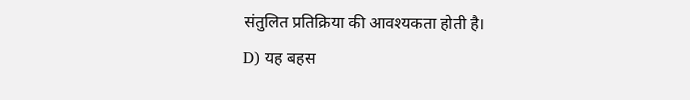संतुलित प्रतिक्रिया की आवश्यकता होती है।
D) यह बहस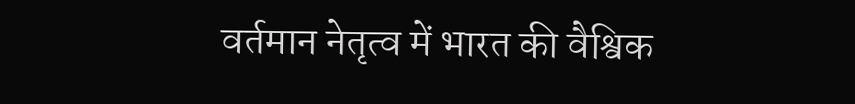वर्तमान नेतृत्व में भारत की वैश्विक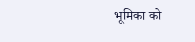भूमिका को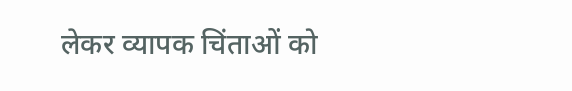लेकर व्यापक चिंताओं को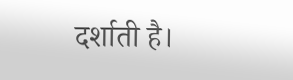दर्शाती है।